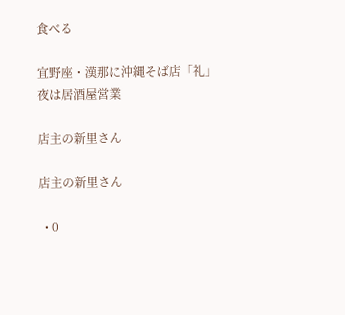食べる

宜野座・漢那に沖縄そば店「礼」 夜は居酒屋営業

店主の新里さん

店主の新里さん

  • 0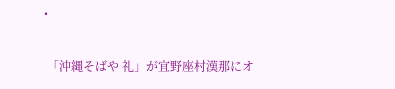•

 「沖縄そばや 礼」が宜野座村漢那にオ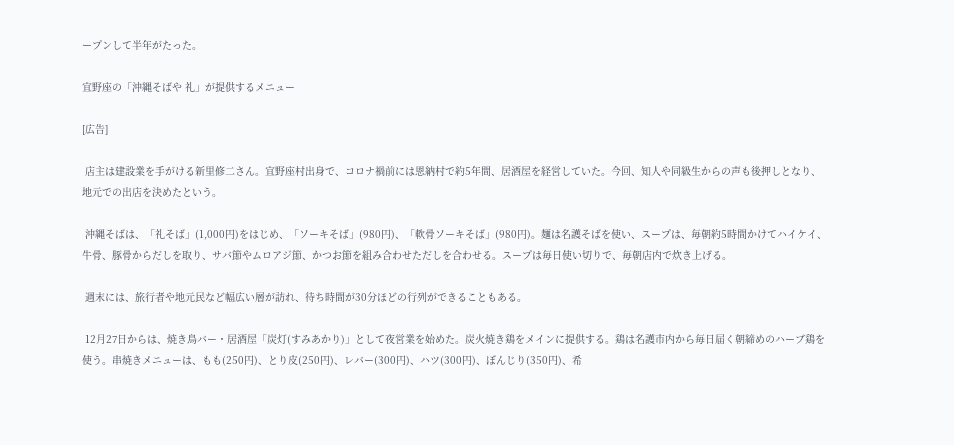ープンして半年がたった。

宜野座の「沖縄そばや 礼」が提供するメニュー

[広告]

 店主は建設業を手がける新里修二さん。宜野座村出身で、コロナ禍前には恩納村で約5年間、居酒屋を経営していた。今回、知人や同級生からの声も後押しとなり、地元での出店を決めたという。

 沖縄そばは、「礼そば」(1,000円)をはじめ、「ソーキそば」(980円)、「軟骨ソーキそば」(980円)。麺は名護そばを使い、スープは、毎朝約5時間かけてハイケイ、牛骨、豚骨からだしを取り、サバ節やムロアジ節、かつお節を組み合わせただしを合わせる。スープは毎日使い切りで、毎朝店内で炊き上げる。

 週末には、旅行者や地元民など幅広い層が訪れ、待ち時間が30分ほどの行列ができることもある。

 12月27日からは、焼き鳥バー・居酒屋「炭灯(すみあかり)」として夜営業を始めた。炭火焼き鶏をメインに提供する。鶏は名護市内から毎日届く朝締めのハーブ鶏を使う。串焼きメニューは、もも(250円)、とり皮(250円)、レバー(300円)、ハツ(300円)、ぼんじり(350円)、希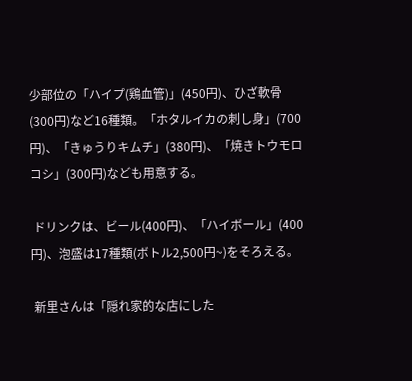少部位の「ハイプ(鶏血管)」(450円)、ひざ軟骨(300円)など16種類。「ホタルイカの刺し身」(700円)、「きゅうりキムチ」(380円)、「焼きトウモロコシ」(300円)なども用意する。

 ドリンクは、ビール(400円)、「ハイボール」(400円)、泡盛は17種類(ボトル2,500円~)をそろえる。

 新里さんは「隠れ家的な店にした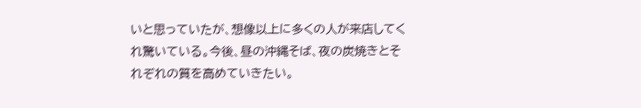いと思っていたが、想像以上に多くの人が来店してくれ驚いている。今後、昼の沖縄そば、夜の炭焼きとそれぞれの質を高めていきたい。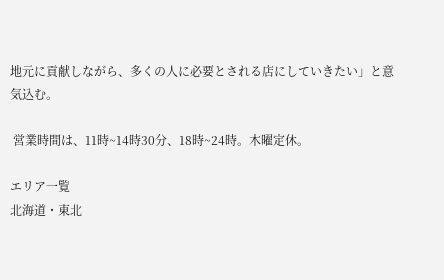地元に貢献しながら、多くの人に必要とされる店にしていきたい」と意気込む。

 営業時間は、11時~14時30分、18時~24時。木曜定休。

エリア一覧
北海道・東北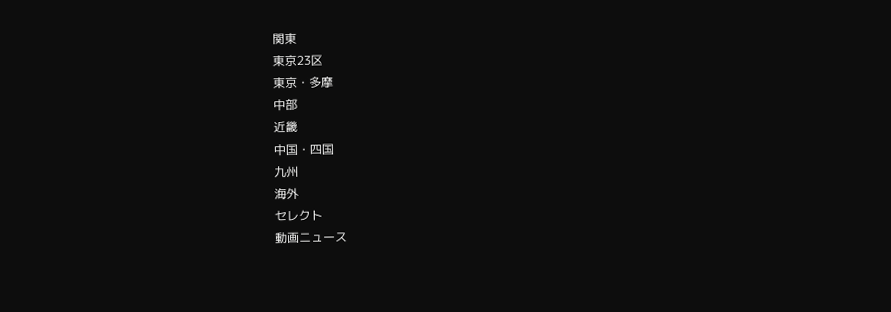関東
東京23区
東京・多摩
中部
近畿
中国・四国
九州
海外
セレクト
動画ニュース